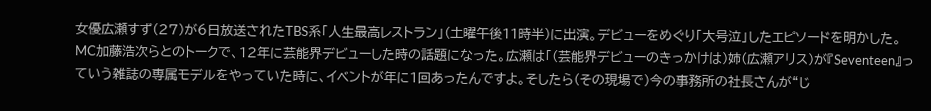女優広瀬すず(27)が6日放送されたTBS系「人生最高レストラン」(土曜午後11時半)に出演。デビューをめぐり「大号泣」したエピソードを明かした。
MC加藤浩次らとのトークで、12年に芸能界デビューした時の話題になった。広瀬は「(芸能界デビューのきっかけは)姉(広瀬アリス)が『Seventeen』っていう雑誌の専属モデルをやっていた時に、イベントが年に1回あったんですよ。そしたら(その現場で)今の事務所の社長さんが“じ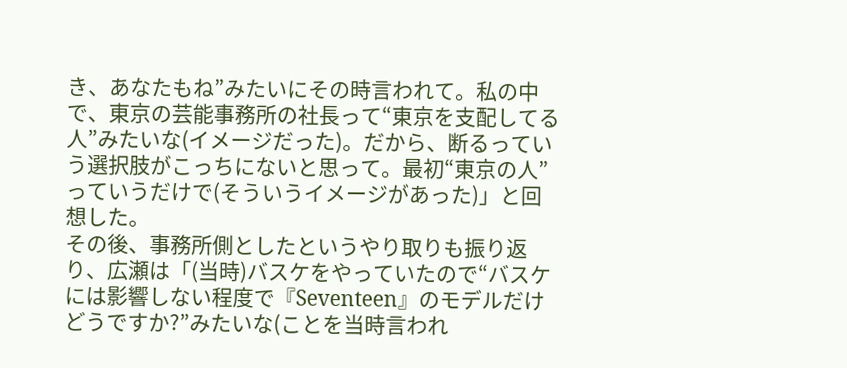き、あなたもね”みたいにその時言われて。私の中で、東京の芸能事務所の社長って“東京を支配してる人”みたいな(イメージだった)。だから、断るっていう選択肢がこっちにないと思って。最初“東京の人”っていうだけで(そういうイメージがあった)」と回想した。
その後、事務所側としたというやり取りも振り返り、広瀬は「(当時)バスケをやっていたので“バスケには影響しない程度で『Seventeen』のモデルだけどうですか?”みたいな(ことを当時言われ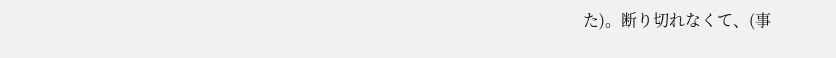た)。断り切れなくて、(事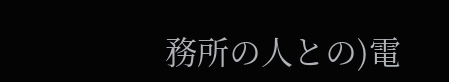務所の人との)電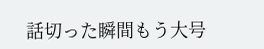話切った瞬間もう大号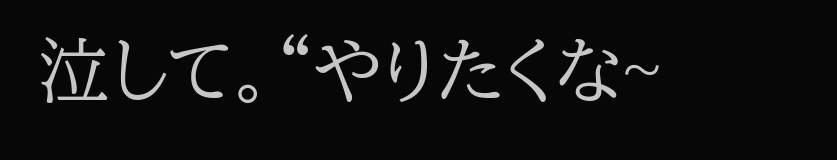泣して。“やりたくな~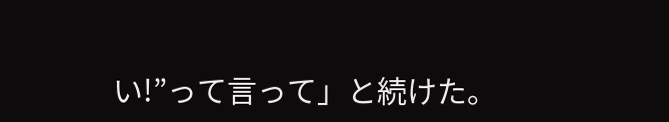い!”って言って」と続けた。